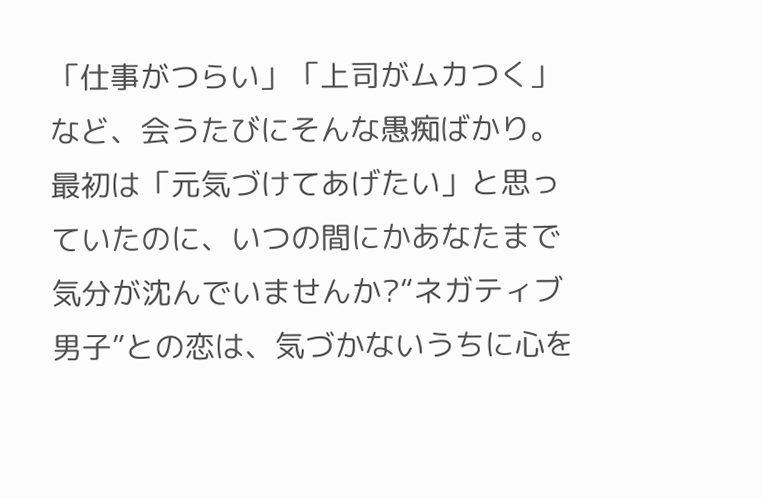「仕事がつらい」「上司がムカつく」など、会うたびにそんな愚痴ばかり。最初は「元気づけてあげたい」と思っていたのに、いつの間にかあなたまで気分が沈んでいませんか?“ネガティブ男子”との恋は、気づかないうちに心を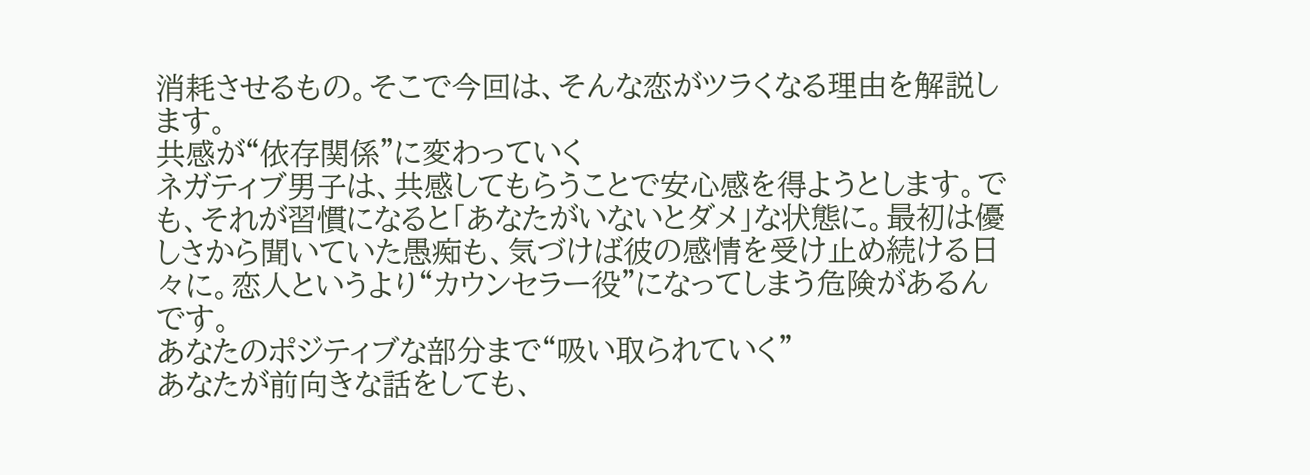消耗させるもの。そこで今回は、そんな恋がツラくなる理由を解説します。
共感が“依存関係”に変わっていく
ネガティブ男子は、共感してもらうことで安心感を得ようとします。でも、それが習慣になると「あなたがいないとダメ」な状態に。最初は優しさから聞いていた愚痴も、気づけば彼の感情を受け止め続ける日々に。恋人というより“カウンセラー役”になってしまう危険があるんです。
あなたのポジティブな部分まで“吸い取られていく”
あなたが前向きな話をしても、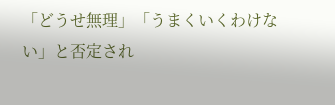「どうせ無理」「うまくいくわけない」と否定され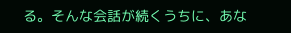る。そんな会話が続くうちに、あな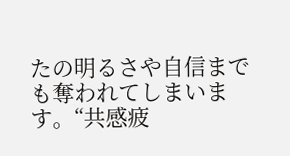たの明るさや自信までも奪われてしまいます。“共感疲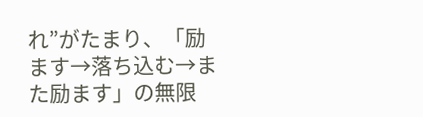れ”がたまり、「励ます→落ち込む→また励ます」の無限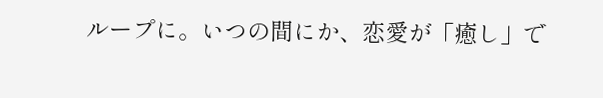ループに。いつの間にか、恋愛が「癒し」で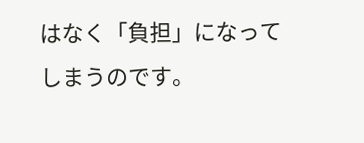はなく「負担」になってしまうのです。